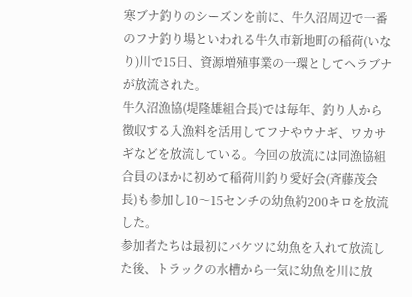寒ブナ釣りのシーズンを前に、牛久沼周辺で一番のフナ釣り場といわれる牛久市新地町の稲荷(いなり)川で15日、資源増殖事業の一環としてヘラブナが放流された。
牛久沼漁協(堤隆雄組合長)では毎年、釣り人から徴収する入漁料を活用してフナやウナギ、ワカサギなどを放流している。今回の放流には同漁協組合員のほかに初めて稲荷川釣り愛好会(斉藤茂会長)も参加し10〜15センチの幼魚約200キロを放流した。
参加者たちは最初にバケツに幼魚を入れて放流した後、トラックの水槽から一気に幼魚を川に放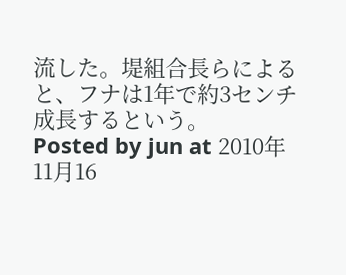流した。堤組合長らによると、フナは1年で約3センチ成長するという。
Posted by jun at 2010年11月16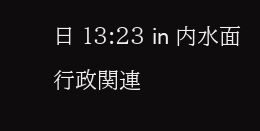日 13:23 in 内水面行政関連